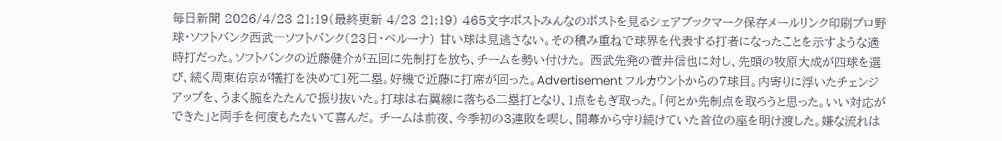毎日新聞 2026/4/23 21:19(最終更新 4/23 21:19) 465文字ポストみんなのポストを見るシェアブックマーク保存メールリンク印刷プロ野球・ソフトバンク西武―ソフトバンク(23日・ベルーナ) 甘い球は見逃さない。その積み重ねで球界を代表する打者になったことを示すような適時打だった。ソフトバンクの近藤健介が五回に先制打を放ち、チームを勢い付けた。 西武先発の菅井信也に対し、先頭の牧原大成が四球を選び、続く周東佑京が犠打を決めて1死二塁。好機で近藤に打席が回った。Advertisement フルカウントからの7球目。内寄りに浮いたチェンジアップを、うまく腕をたたんで振り抜いた。打球は右翼線に落ちる二塁打となり、1点をもぎ取った。「何とか先制点を取ろうと思った。いい対応ができた」と両手を何度もたたいて喜んだ。 チームは前夜、今季初の3連敗を喫し、開幕から守り続けていた首位の座を明け渡した。嫌な流れは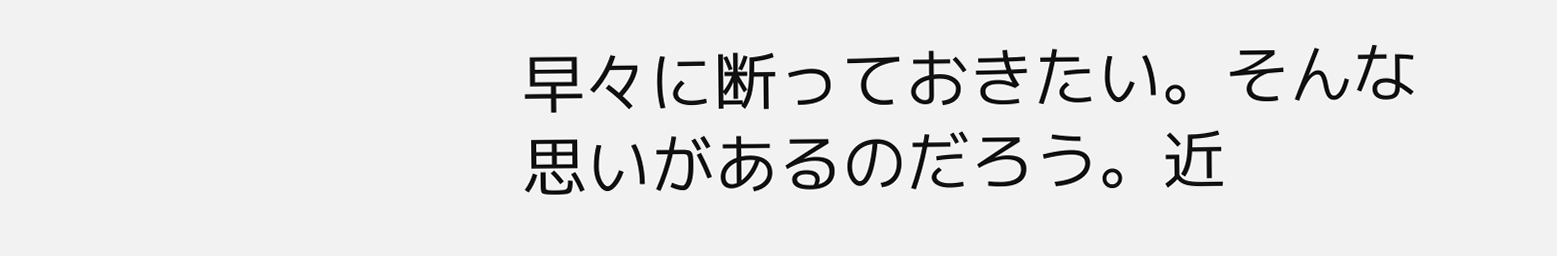早々に断っておきたい。そんな思いがあるのだろう。近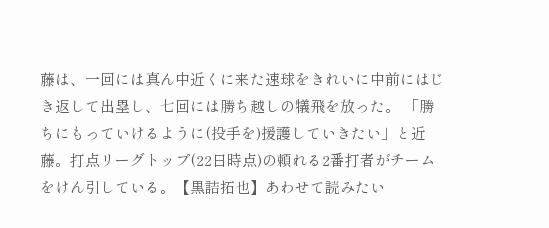藤は、一回には真ん中近くに来た速球をきれいに中前にはじき返して出塁し、七回には勝ち越しの犠飛を放った。 「勝ちにもっていけるように(投手を)援護していきたい」と近藤。打点リーグトップ(22日時点)の頼れる2番打者がチームをけん引している。【黒詰拓也】あわせて読みたい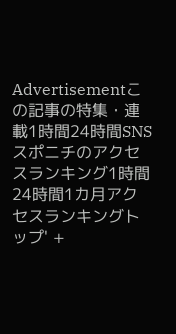Advertisementこの記事の特集・連載1時間24時間SNSスポニチのアクセスランキング1時間24時間1カ月アクセスランキングトップ' +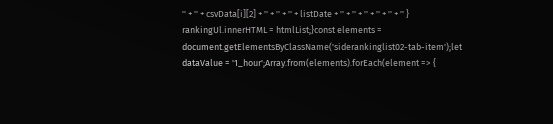'' + '' + csvData[i][2] + '' + '' + '' + listDate + '' + '' + '' + '' + '' + '' } rankingUl.innerHTML = htmlList;}const elements = document.getElementsByClassName('siderankinglist02-tab-item');let dataValue = '1_hour';Array.from(elements).forEach(element => {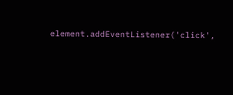element.addEventListener('click',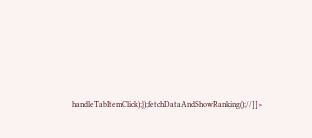handleTabItemClick);});fetchDataAndShowRanking();//]]>